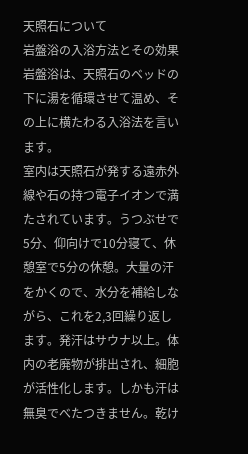天照石について
岩盤浴の入浴方法とその効果
岩盤浴は、天照石のベッドの下に湯を循環させて温め、その上に横たわる入浴法を言います。
室内は天照石が発する遠赤外線や石の持つ電子イオンで満たされています。うつぶせで5分、仰向けで10分寝て、休憩室で5分の休憩。大量の汗をかくので、水分を補給しながら、これを2,3回繰り返します。発汗はサウナ以上。体内の老廃物が排出され、細胞が活性化します。しかも汗は無臭でべたつきません。乾け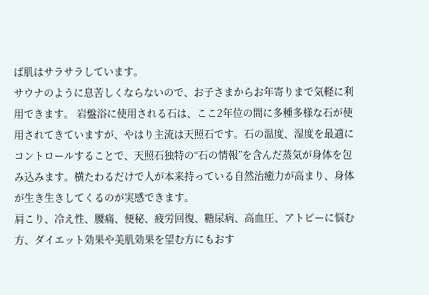ば肌はサラサラしています。
サウナのように息苦しくならないので、お子さまからお年寄りまで気軽に利用できます。 岩盤浴に使用される石は、ここ2年位の間に多種多様な石が使用されてきていますが、やはり主流は天照石です。石の温度、湿度を最適にコントロールすることで、天照石独特の“石の情報”を含んだ蒸気が身体を包み込みます。横たわるだけで人が本来持っている自然治癒力が高まり、身体が生き生きしてくるのが実感できます。
肩こり、冷え性、腰痛、便秘、疲労回復、糖尿病、高血圧、アトピーに悩む方、ダイエット効果や美肌効果を望む方にもおす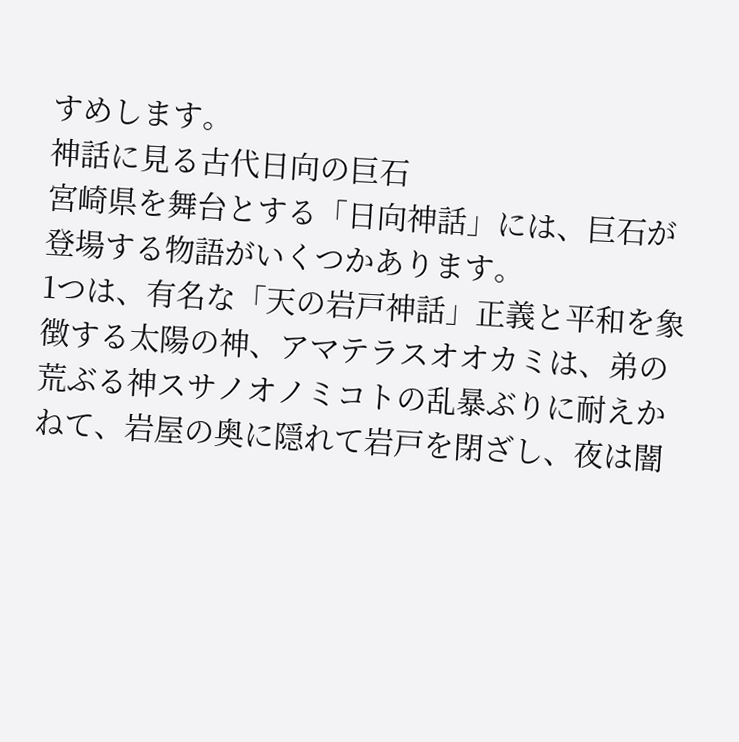すめします。
神話に見る古代日向の巨石
宮崎県を舞台とする「日向神話」には、巨石が登場する物語がいくつかあります。
1つは、有名な「天の岩戸神話」正義と平和を象徴する太陽の神、アマテラスオオカミは、弟の荒ぶる神スサノオノミコトの乱暴ぶりに耐えかねて、岩屋の奥に隠れて岩戸を閉ざし、夜は闇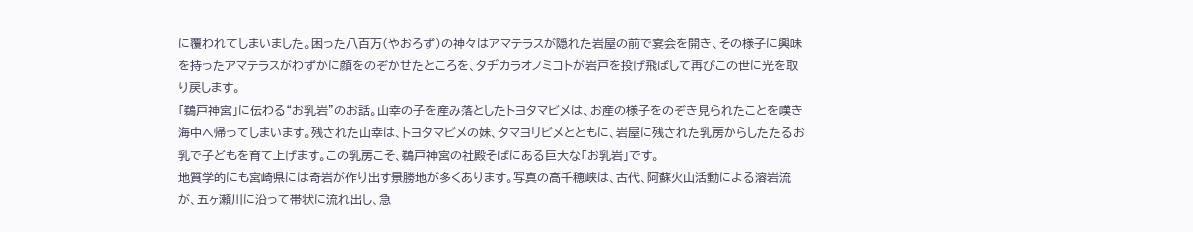に覆われてしまいました。困った八百万(やおろず)の神々はアマテラスが隠れた岩屋の前で宴会を開き、その様子に興味を持ったアマテラスがわずかに顔をのぞかせたところを、タヂカラオノミコトが岩戸を投げ飛ばして再びこの世に光を取り戻します。
「鵜戸神宮」に伝わる“お乳岩”のお話。山幸の子を産み落としたトヨタマビメは、お産の様子をのぞき見られたことを嘆き海中へ帰ってしまいます。残された山幸は、トヨタマビメの妹、タマヨリビメとともに、岩屋に残された乳房からしたたるお乳で子どもを育て上げます。この乳房こそ、鵜戸神宮の社殿そばにある巨大な「お乳岩」です。
地質学的にも宮崎県には奇岩が作り出す景勝地が多くあります。写真の高千穂峡は、古代、阿蘇火山活動による溶岩流が、五ヶ瀬川に沿って帯状に流れ出し、急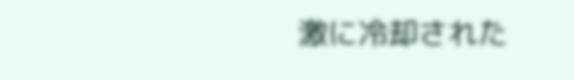激に冷却された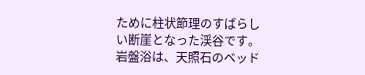ために柱状節理のすばらしい断崖となった渓谷です。
岩盤浴は、天照石のベッド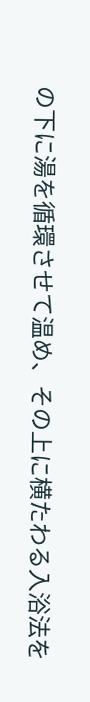の下に湯を循環させて温め、その上に横たわる入浴法を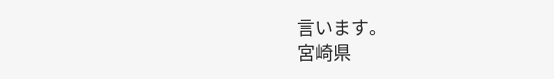言います。
宮崎県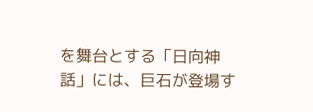を舞台とする「日向神話」には、巨石が登場す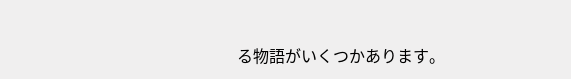る物語がいくつかあります。